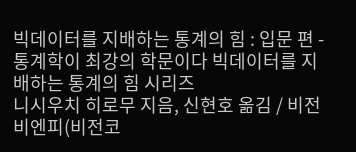빅데이터를 지배하는 통계의 힘 : 입문 편 - 통계학이 최강의 학문이다 빅데이터를 지배하는 통계의 힘 시리즈
니시우치 히로무 지음, 신현호 옮김 / 비전비엔피(비전코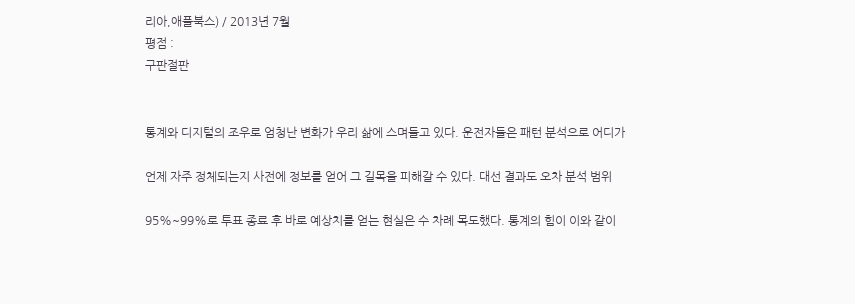리아,애플북스) / 2013년 7월
평점 :
구판절판


통계와 디지털의 조우로 엄청난 변화가 우리 삶에 스며들고 있다. 운전자들은 패턴 분석으로 어디가

언제 자주 정체되는지 사전에 정보를 얻어 그 길목을 피해갈 수 있다. 대선 결과도 오차 분석 범위

95%~99%로 투표 종료 후 바로 예상치를 얻는 현실은 수 차례 목도했다. 통계의 힘이 이와 같이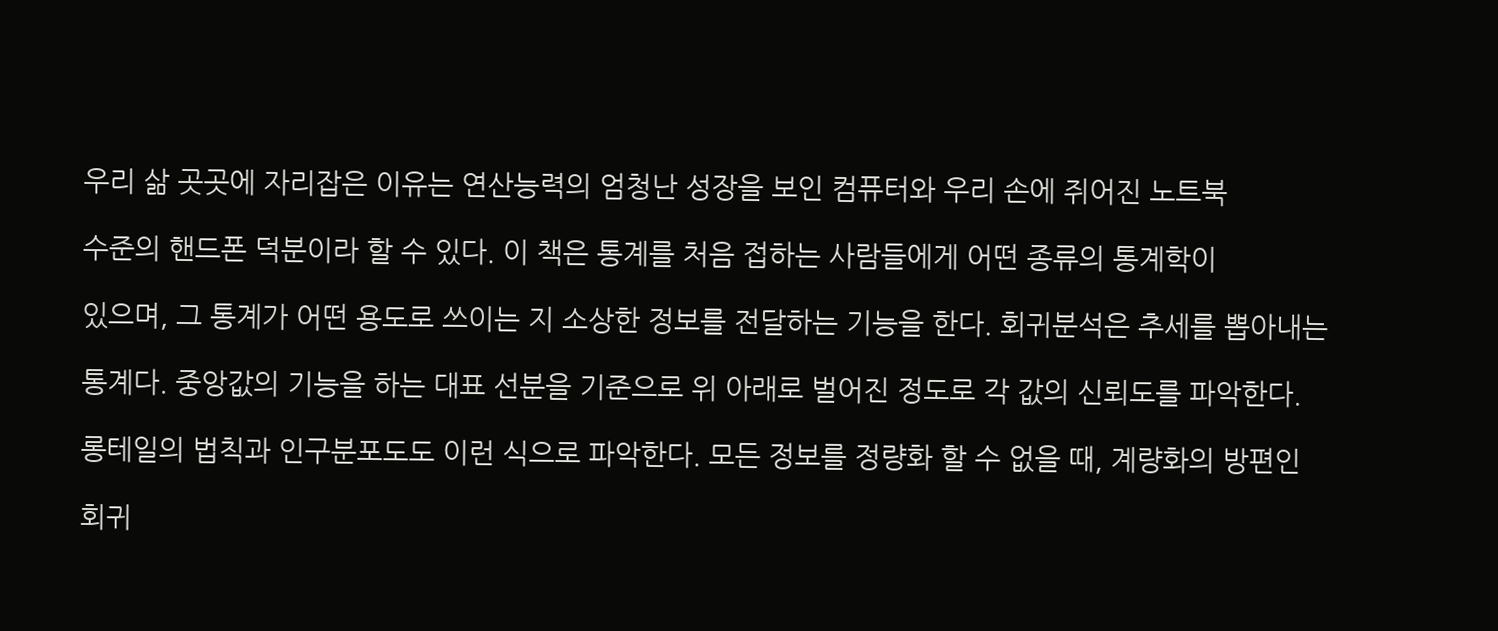우리 삶 곳곳에 자리잡은 이유는 연산능력의 엄청난 성장을 보인 컴퓨터와 우리 손에 쥐어진 노트북

수준의 핸드폰 덕분이라 할 수 있다. 이 책은 통계를 처음 접하는 사람들에게 어떤 종류의 통계학이

있으며, 그 통계가 어떤 용도로 쓰이는 지 소상한 정보를 전달하는 기능을 한다. 회귀분석은 추세를 뽑아내는

통계다. 중앙값의 기능을 하는 대표 선분을 기준으로 위 아래로 벌어진 정도로 각 값의 신뢰도를 파악한다.

롱테일의 법칙과 인구분포도도 이런 식으로 파악한다. 모든 정보를 정량화 할 수 없을 때, 계량화의 방편인

회귀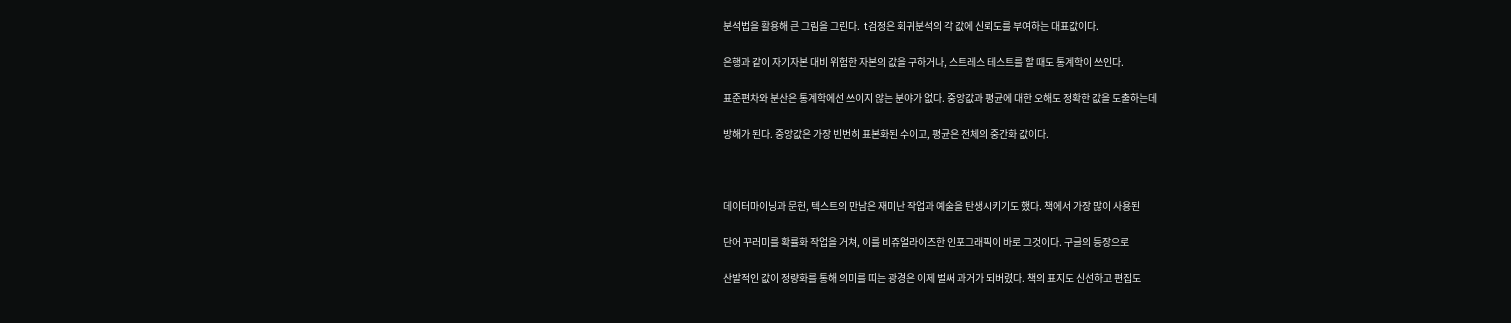분석법을 활용해 큰 그림을 그린다.  t검정은 회귀분석의 각 값에 신뢰도를 부여하는 대표값이다.

은행과 같이 자기자본 대비 위험한 자본의 값을 구하거나, 스트레스 테스트를 할 때도 통계학이 쓰인다.

표준편차와 분산은 통계학에선 쓰이지 않는 분야가 없다. 중앙값과 평균에 대한 오해도 정확한 값을 도출하는데

방해가 된다. 중앙값은 가장 빈번히 표본화된 수이고, 평균은 전체의 중간화 값이다.



데이터마이닝과 문헌, 텍스트의 만남은 재미난 작업과 예술을 탄생시키기도 했다. 책에서 가장 많이 사용된

단어 꾸러미를 확률화 작업을 거쳐, 이를 비쥬얼라이즈한 인포그래픽이 바로 그것이다. 구글의 등장으로

산발적인 값이 정량화를 통해 의미를 띠는 광경은 이제 벌써 과거가 되버렸다. 책의 표지도 신선하고 편집도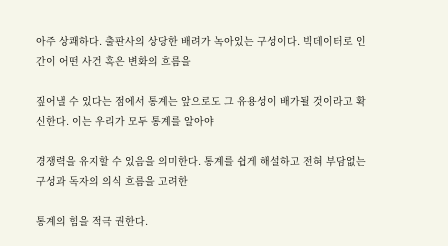아주 상쾌하다. 출판사의 상당한 배려가 녹아있는 구성이다. 빅데이터로 인간이 어떤 사건 혹은 변화의 흐름을

짚어낼 수 있다는 점에서 통계는 앞으로도 그 유용성이 배가될 것이라고 확신한다. 이는 우리가 모두 통계를 알아야

경쟁력을 유지할 수 있음을 의미한다. 통계를 쉽게 해설하고 전혀 부담없는 구성과 독자의 의식 흐름을 고려한

통계의 힘을 적극 권한다.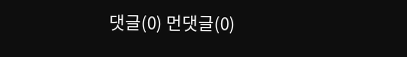댓글(0) 먼댓글(0)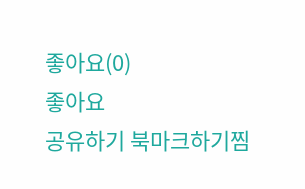좋아요(0)
좋아요
공유하기 북마크하기찜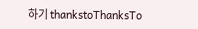하기 thankstoThanksTo